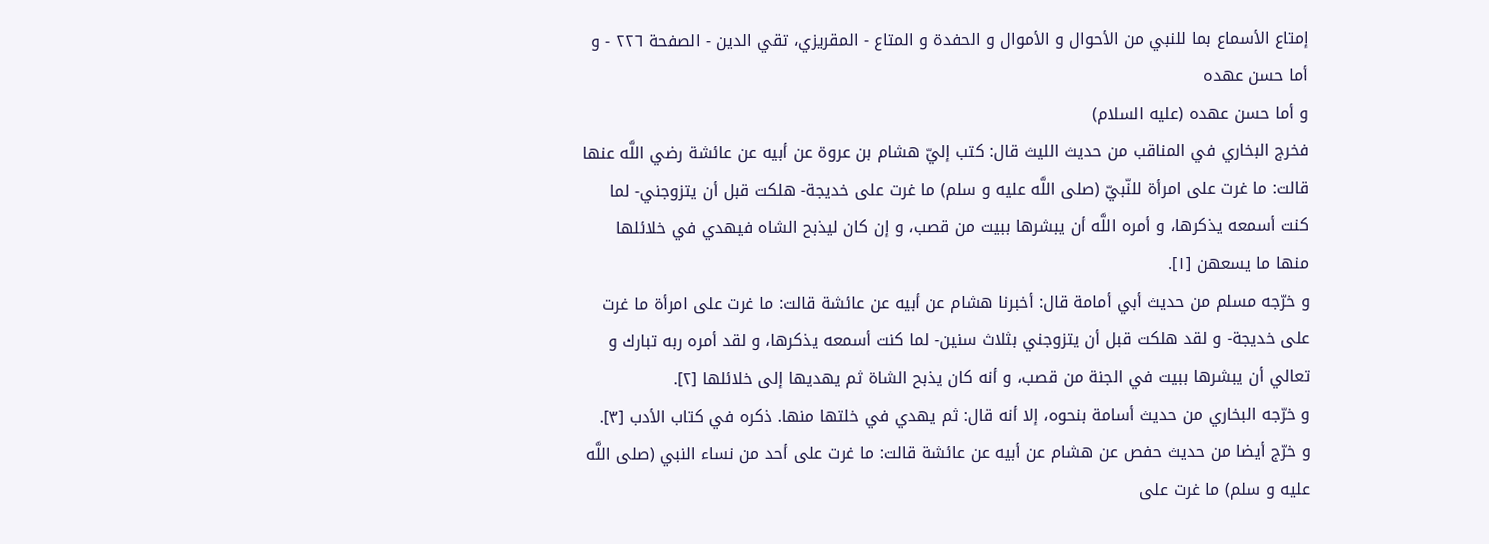إمتاع الأسماع بما للنبي من الأحوال و الأموال و الحفدة و المتاع - المقريزي، تقي الدين - الصفحة ٢٢٦ - و أما حسن عهده
و أما حسن عهده (عليه السلام)
فخرج البخاري في المناقب من حديث الليث قال: كتب إليّ هشام بن عروة عن أبيه عن عائشة رضي اللَّه عنها قالت: ما غرت على امرأة للنّبيّ (صلى اللَّه عليه و سلم) ما غرت على خديجة- هلكت قبل أن يتزوجني- لما كنت أسمعه يذكرها، و أمره اللَّه أن يبشرها ببيت من قصب، و إن كان ليذبح الشاه فيهدي في خلائلها منها ما يسعهن [١].
و خرّجه مسلم من حديث أبي أمامة قال: أخبرنا هشام عن أبيه عن عائشة قالت: ما غرت على امرأة ما غرت على خديجة- و لقد هلكت قبل أن يتزوجني بثلاث سنين- لما كنت أسمعه يذكرها، و لقد أمره ربه تبارك و تعالي أن يبشرها ببيت في الجنة من قصب، و أنه كان يذبح الشاة ثم يهديها إلى خلائلها [٢].
و خرّجه البخاري من حديث أسامة بنحوه، إلا أنه قال: ثم يهدي في خلتها منها. ذكره في كتاب الأدب [٣].
و خرّج أيضا من حديث حفص عن هشام عن أبيه عن عائشة قالت: ما غرت على أحد من نساء النبي (صلى اللَّه عليه و سلم) ما غرت على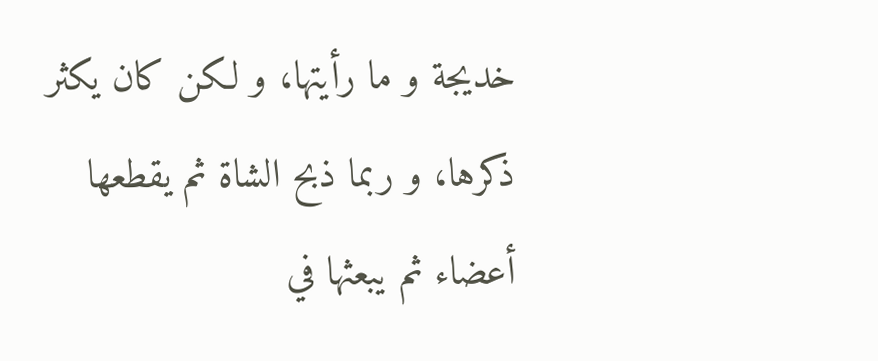خديجة و ما رأيتها، و لكن كان يكثر ذكرها، و ربما ذبح الشاة ثم يقطعها أعضاء ثم يبعثها في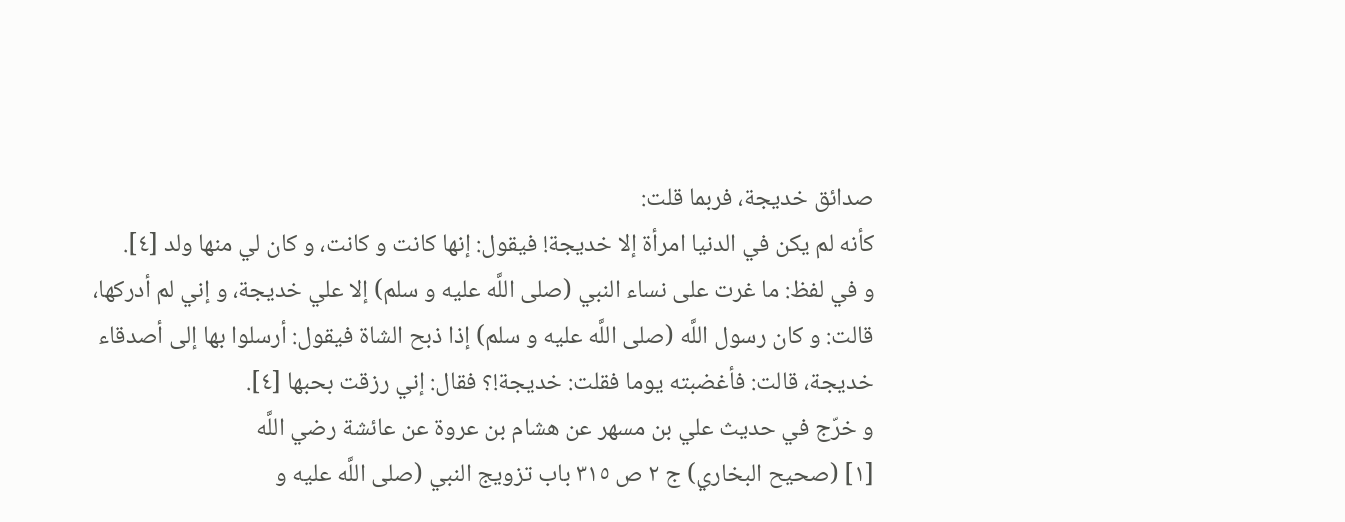صدائق خديجة، فربما قلت:
كأنه لم يكن في الدنيا امرأة إلا خديجة! فيقول: إنها كانت و كانت، و كان لي منها ولد [٤].
و في لفظ: ما غرت على نساء النبي (صلى اللَّه عليه و سلم) إلا علي خديجة، و إني لم أدركها،
قالت: و كان رسول اللَّه (صلى اللَّه عليه و سلم) إذا ذبح الشاة فيقول: أرسلوا بها إلى أصدقاء خديجة، قالت: فأغضبته يوما فقلت: خديجة!؟ فقال: إني رزقت بحبها [٤].
و خرّج في حديث علي بن مسهر عن هشام بن عروة عن عائشة رضي اللَّه
[١] (صحيح البخاري) ج ٢ ص ٣١٥ باب تزويج النبي (صلى اللَّه عليه و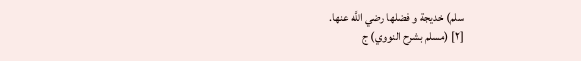سلم) خديجة و فضلها رضي اللَّه عنها.
[٢] (مسلم بشرح النووي) ج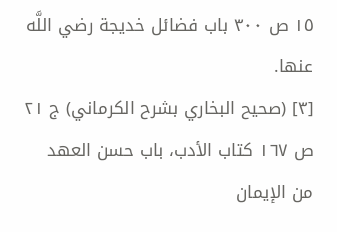١٥ ص ٣٠٠ باب فضائل خديجة رضي اللَّه عنها.
[٣] (صحيح البخاري بشرح الكرماني) ج ٢١ ص ١٦٧ كتاب الأدب، باب حسن العهد من الإيمان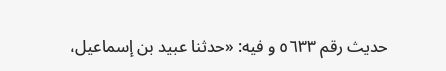حديث رقم ٥٦٣٣ و فيه: «حدثنا عبيد بن إسماعيل،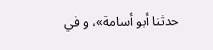حدثنا أبو أسامة»، و في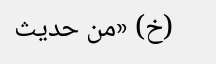(خ) «من حديث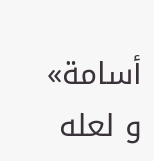أسامة» و لعله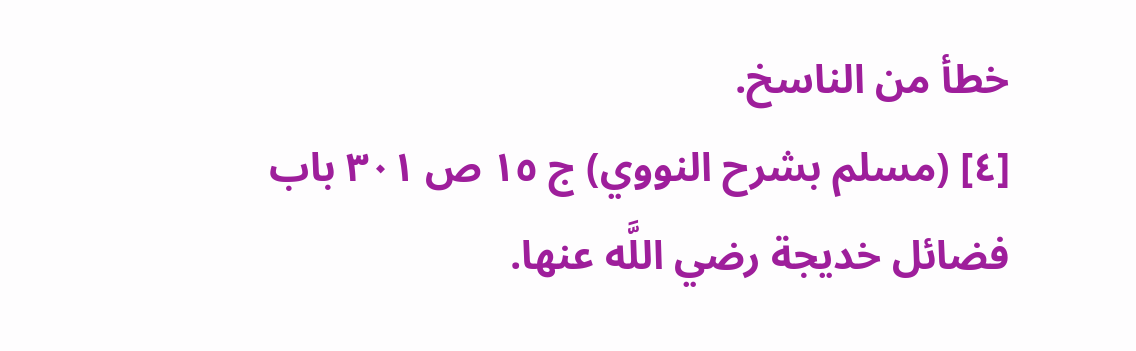خطأ من الناسخ.
[٤] (مسلم بشرح النووي) ج ١٥ ص ٣٠١ باب فضائل خديجة رضي اللَّه عنها.